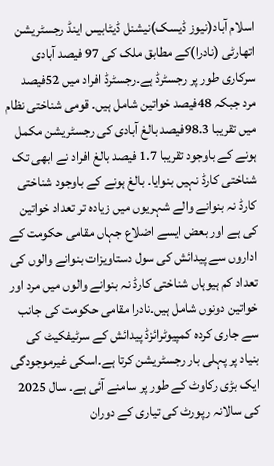اسلام آباد(نیوز ڈیسک)نیشنل ڈیٹابیس اینڈ رجسٹریشن اتھارٹی (نادرا)کے مطابق ملک کی 97 فیصد آبادی سرکاری طور پر رجسٹرڈ ہے۔رجسٹرڈ افراد میں 52فیصد مرد جبکہ 48فیصد خواتین شامل ہیں۔ قومی شناختی نظام میں تقریبا 98.3فیصد بالغ آبادی کی رجسٹریشن مکمل ہونے کے باوجود تقریبا 1.7 فیصد بالغ افراد نے ابھی تک شناختی کارڈ نہیں بنوایا۔ بالغ ہونے کے باوجود شناختی کارڈ نہ بنوانے والے شہریوں میں زیادہ تر تعداد خواتین کی ہے اور بعض ایسے اضلاع جہاں مقامی حکومت کے اداروں سے پیدائش کی سول دستاویزات بنوانے والوں کی تعداد کم ہیوہاں شناختی کارڈ نہ بنوانے والوں میں مرد اور خواتین دونوں شامل ہیں۔نادرا مقامی حکومت کی جانب سے جاری کردہ کمپیوٹرائزڈ پیدائش کے سرٹیفکیٹ کی بنیاد پر پہلی بار رجسٹریشن کرتا ہے۔اسکی غیرموجودگی ایک بڑی رکاوٹ کے طور پر سامنے آئی ہے۔ سال 2025 کی سالانہ رپورٹ کی تیاری کے دوران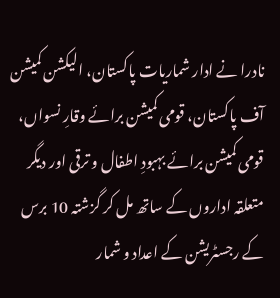نادرا نے ادار شماریات پاکستان، الیکشن کمیشن آف پاکستان، قومی کمیشن برائے وقارِ نسواں، قومی کمیشن برائے بہبودِ اطفال و ترقی اور دیگر متعلقہ اداروں کے ساتھ مل کر گزشتہ 10 برس کے رجسٹریشن کے اعداد و شمار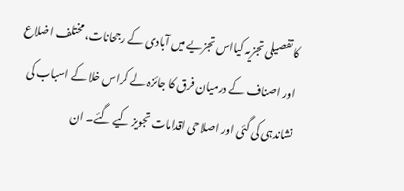کا تفصیلی تجزیہ کیااس تجزیے میں آبادی کے رجحانات، مختلف اضلاع اور اصناف کے درمیان فرق کا جائزہ لے کراس خلا کے اسباب کی نشاندہی کی گئی اور اصلاحی اقدامات تجویز کیے گئے۔ ان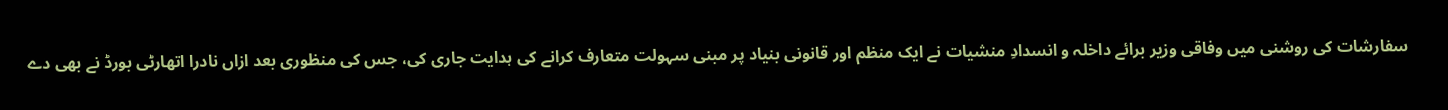سفارشات کی روشنی میں وفاقی وزیر برائے داخلہ و انسدادِ منشیات نے ایک منظم اور قانونی بنیاد پر مبنی سہولت متعارف کرانے کی ہدایت جاری کی، جس کی منظوری بعد ازاں نادرا اتھارٹی بورڈ نے بھی دے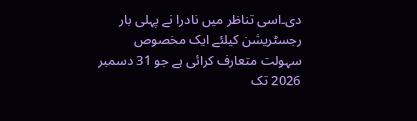دی۔اسی تناظر میں نادرا نے پہلی بار رجسٹریشن کیلئے ایک مخصوص سہولت متعارف کرائی ہے جو 31 دسمبر 2026 تک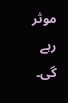موثر رہے گی۔